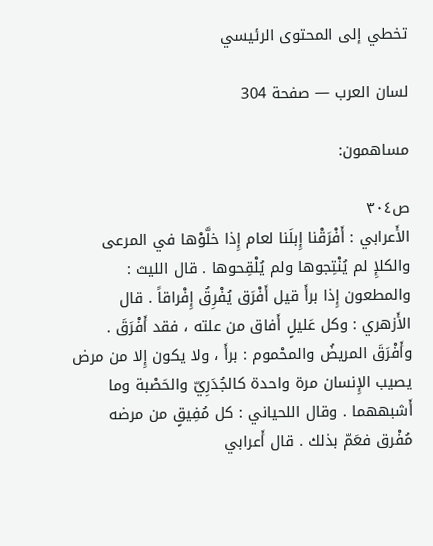تخطي إلى المحتوى الرئيسي

لسان العرب — صفحة 304

مساهمون:

ص٣٠٤
الأَعرابي : أَفْرَقْنا إِبلَنا لعام إِذا خلَّوْها في المرعى والكلإِ لم يُنْتِجوها ولم يُلْقِحوها . قال الليث : والمطعون إِذا برأَ قيل أَفْرَق يُفْرِقُ إِفْراقاً . قال الأَزهري : وكل عَليلٍ أَفاق من علته ، فقد أَفْرَقَ . وأَفْرَقَ المريضُ والمحْموم : برأَ ، ولا يكون إِلا من مرض يصيب الإِنسان مرة واحدة كالجُدَرِيّ والحَصْبة وما أَشبههما . وقال اللحياني : كل مُفِيقٍ من مرضه مُفْرق فعَمّ بذلك . قال أَعرابي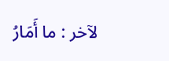لآخر : ما أَمَارُ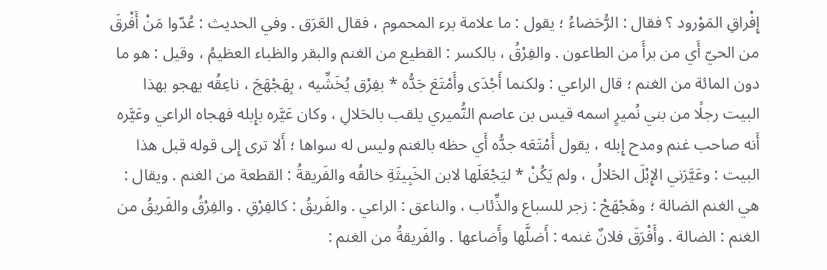إِفْراقِ المَوْرود ؟ فقال : الرُّحَضاءُ ؛ يقول : ما علامة برء المحموم ، فقال العَرَق . وفي الحديث : عُدّوا مَنْ أَفْرقَ من الحيّ أَي من برأَ من الطاعون . والفِرْقُ ، بالكسر : القطيع من الغنم والبقر والظباء العظيمُ ، وقيل : هو ما دون المائة من الغنم ؛ قال الراعي : ولكنما أَجْدَى وأَمْتَعَ جَدُّه * بفِرْق يُخَشِّيه ، بِهَجْهَجَ ، ناعِقُه يهجو بهذا البيت رجلًا من بني نُميرٍ اسمه قيس بن عاصم النُّميري يلقب بالحَلالِ ، وكان عَيَّره بإِبله فهجاه الراعي وعَيَّره أَنه صاحب غنم ومدح إِبله ، يقول أَمْتَعَه جدُّه أَي حظه بالغنم وليس له سواها ؛ أَلا ترى إِلى قوله قبل هذا البيت : وعَيَّرَني الإِبْلَ الحَلالُ ، ولم يَكُنْ * ليَجْعَلَها لابن الخَبِيثَةِ خالقُه والفَريقةُ : القطعة من الغنم . ويقال : هي الغنم الضالة ؛ وهَجْهَجْ : زجر للسباع والذِّئاب ، والناعق : الراعي . والفَريقُ : كالفِرْقِ . والفِرْقُ والفَريقُ من الغنم : الضالة . وأَفْرَقَ فلانٌ غنمه : أَضلَّها وأَضاعها . والفَريقةُ من الغنم :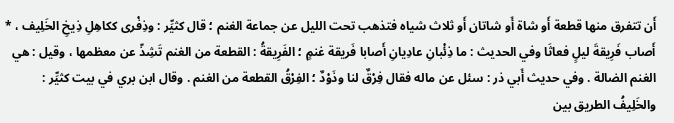أَن تتفرق منها قطعة أَو شاة أَو شاتان أَو ثلاث شياه فتذهب تحت الليل عن جماعة الغنم ؛ قال كثيِّر : وذِفْرى ككاهِلِ ذِيخِ الخَلِيف ، * أَصاب فَرِيقةَ ليلٍ فعاثَا وفي الحديث : ما ذِئْبانِ عادِيانِ أَصابا فَريقة غنمٍ ؛ الفَرِيقةُ : القطعة من الغنم تَشِذّ عن معظمها ، وقيل : هي الغنم الضالة . وفي حديث أَبي ذر : سئل عن ماله فقال فِرْقٌ لنا وذَوْدٌ ؛ الفِرْقُ القطعة من الغنم . وقال ابن بري في بيت كثيِّر : والخَلِيفُ الطريق بين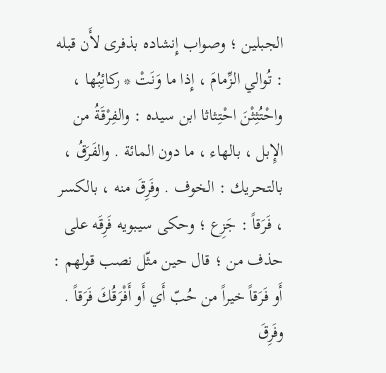الجبلين ؛ وصواب إِنشاده بذفرى لأَن قبله : تُوالي الزِّمامَ ، إِذا ما وَنَتْ * ركائِبُها ، واحْتُثِثْنَ احْتِثاثا ابن سيده : والفِرْقَةُ من الإِبل ، بالهاء ، ما دون المائة . والفَرَقُ ، بالتحريك : الخوف . وفَرِقَ منه ، بالكسر ، فَرَقاً : جَزِع ؛ وحكى سيبويه فَرِقَه على حذف من ؛ قال حين مثّل نصب قولهم : أَو فَرَقاً خيراً من حُبّ أَي أَو أَفْرَقُكَ فَرَقاً . وفَرِقَ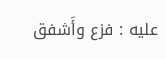عليه : فزع وأَشفق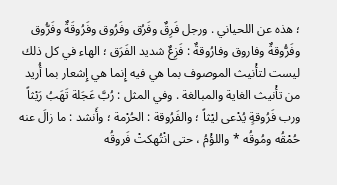؛ هذه عن اللحياني . ورجل فَرِقٌ وفَرُق وفَرُوق وفَرُوقَةٌ وفَرُّوق وفَرُّوقةٌ وفاروق وفارُوقةٌ : فَزِعٌ شديد الفَرَق ؛ الهاء في كل ذلك ليست لتأْنيث الموصوف بما هي فيه إِنما هي إِشعار بما أُريد من تأْنيث الغاية والمبالغة . وفي المثل : رُبَّ عَجَلة تَهَبُ رَيْثاً ورب فَرُوقةٍ يُدْعى ليْثاً ؛ والفَرُوقة : الحُرْمة ؛ وأَنشد : ما زالَ عنه حُمْقُه ومُوقُه * واللؤْمُ ، حتى انْتُهكتْ فَروقُه